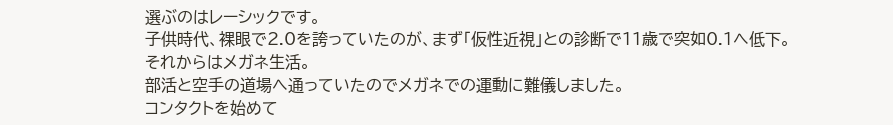選ぶのはレーシックです。
子供時代、裸眼で2.0を誇っていたのが、まず「仮性近視」との診断で11歳で突如0.1へ低下。
それからはメガネ生活。
部活と空手の道場へ通っていたのでメガネでの運動に難儀しました。
コンタクトを始めて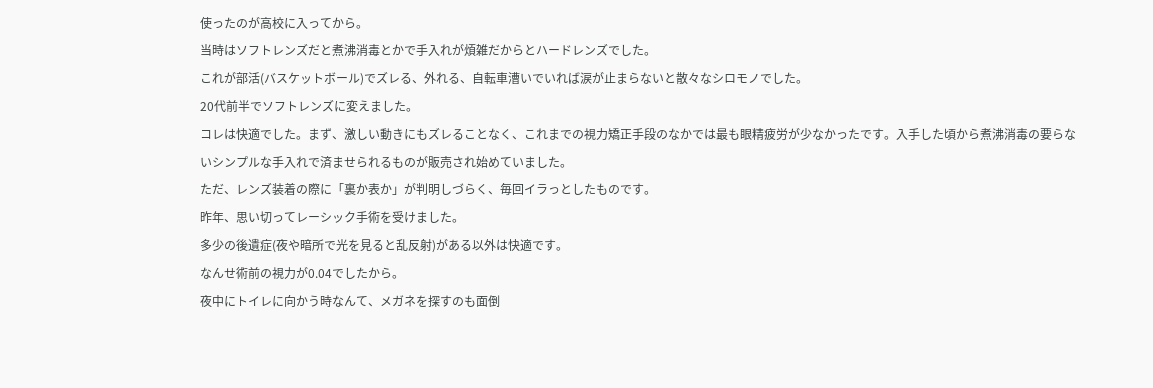使ったのが高校に入ってから。
当時はソフトレンズだと煮沸消毒とかで手入れが煩雑だからとハードレンズでした。
これが部活(バスケットボール)でズレる、外れる、自転車漕いでいれば涙が止まらないと散々なシロモノでした。
20代前半でソフトレンズに変えました。
コレは快適でした。まず、激しい動きにもズレることなく、これまでの視力矯正手段のなかでは最も眼精疲労が少なかったです。入手した頃から煮沸消毒の要らないシンプルな手入れで済ませられるものが販売され始めていました。
ただ、レンズ装着の際に「裏か表か」が判明しづらく、毎回イラっとしたものです。
昨年、思い切ってレーシック手術を受けました。
多少の後遺症(夜や暗所で光を見ると乱反射)がある以外は快適です。
なんせ術前の視力が0.04でしたから。
夜中にトイレに向かう時なんて、メガネを探すのも面倒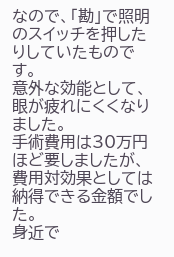なので、「勘」で照明のスイッチを押したりしていたものです。
意外な効能として、眼が疲れにくくなりました。
手術費用は30万円ほど要しましたが、費用対効果としては納得できる金額でした。
身近で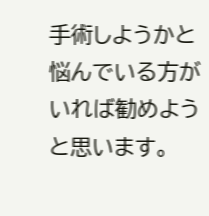手術しようかと悩んでいる方がいれば勧めようと思います。